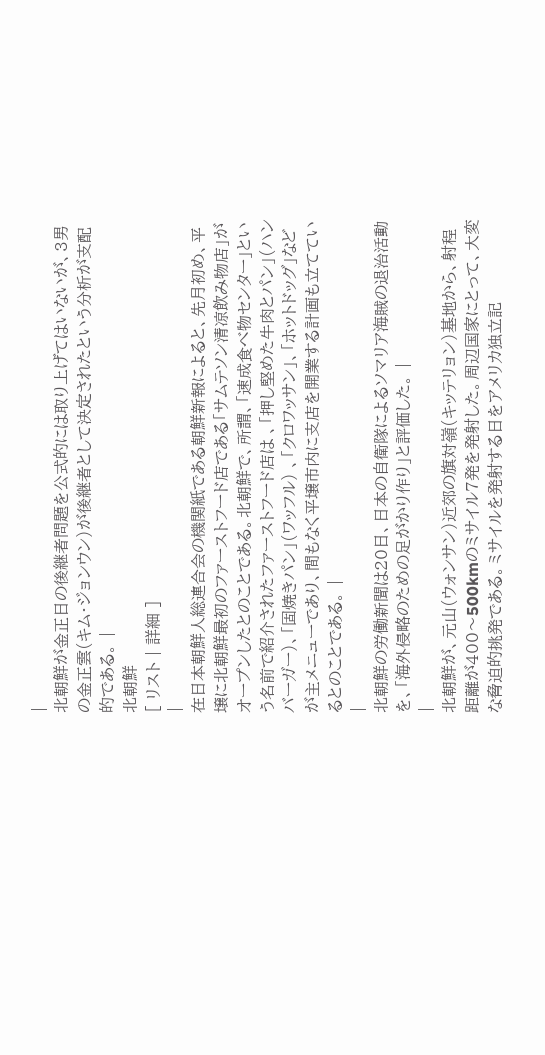|
北朝鮮が金正日の後継者問題を公式的には取り上げてはいないが、3男の金正雲(キム・ジョンウン)が後継者として決定されたという分析が支配的である。 |
北朝鮮
[ リスト | 詳細 ]
|
在日本朝鮮人総連合会の機関紙である朝鮮新報によると、先月初め、平壌に北朝鮮最初のファーストフード店である「サムテソン清凉飲み物店」がオープンしたとのことである。北朝鮮で、所謂、「速成食べ物センター」という名前で紹介されたファーストフード店は 、「押し堅めた牛肉とパン」(ハンバーガー)、「固焼きパン」(ワッフル) 、「クロワッサン」、「ホットドッグ」などが主メニューであり、間もなく平壌市内に支店を開業する計画も立てているとのことである。 |
|
北朝鮮の労働新聞は20日、日本の自衛隊によるソマリア海賊の退治活動を、「海外侵略のための足がかり作り」と評価した。 |
|
北朝鮮が、元山(ウォンサン)近郊の旗対嶺(キッテリョン)基地から、射程距離が400〜500kmのミサイル7発を発射した。周辺国家にとって、大変な脅迫的挑発である。ミサイルを発射する日をアメリカ独立記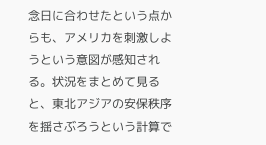念日に合わせたという点からも、アメリカを刺激しようという意図が感知される。状況をまとめて見ると、東北アジアの安保秩序を揺さぶろうという計算で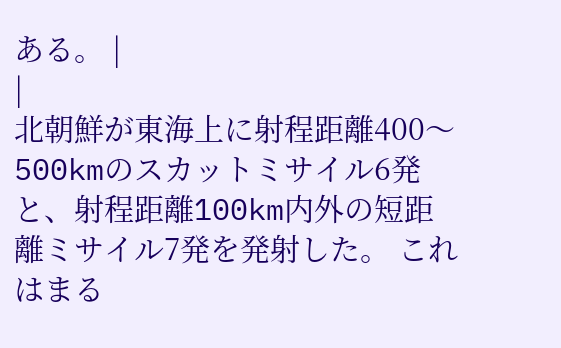ある。 |
|
北朝鮮が東海上に射程距離400〜500kmのスカットミサイル6発と、射程距離100km内外の短距離ミサイル7発を発射した。 これはまる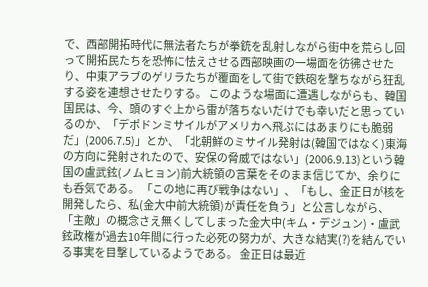で、西部開拓時代に無法者たちが拳銃を乱射しながら街中を荒らし回って開拓民たちを恐怖に怯えさせる西部映画の一場面を彷彿させたり、中東アラブのゲリラたちが覆面をして街で鉄砲を撃ちながら狂乱する姿を連想させたりする。 このような場面に遭遇しながらも、韓国国民は、今、頭のすぐ上から雷が落ちないだけでも幸いだと思っているのか、「デポドンミサイルがアメリカへ飛ぶにはあまりにも脆弱だ」(2006.7.5)」とか、「北朝鮮のミサイル発射は(韓国ではなく)東海の方向に発射されたので、安保の脅威ではない」(2006.9.13)という韓国の盧武鉉(ノムヒョン)前大統領の言葉をそのまま信じてか、余りにも呑気である。 「この地に再び戦争はない」、「もし、金正日が核を開発したら、私(金大中前大統領)が責任を負う」と公言しながら、「主敵」の概念さえ無くしてしまった金大中(キム・デジュン)・盧武鉉政権が過去10年間に行った必死の努力が、大きな結実(?)を結んでいる事実を目撃しているようである。 金正日は最近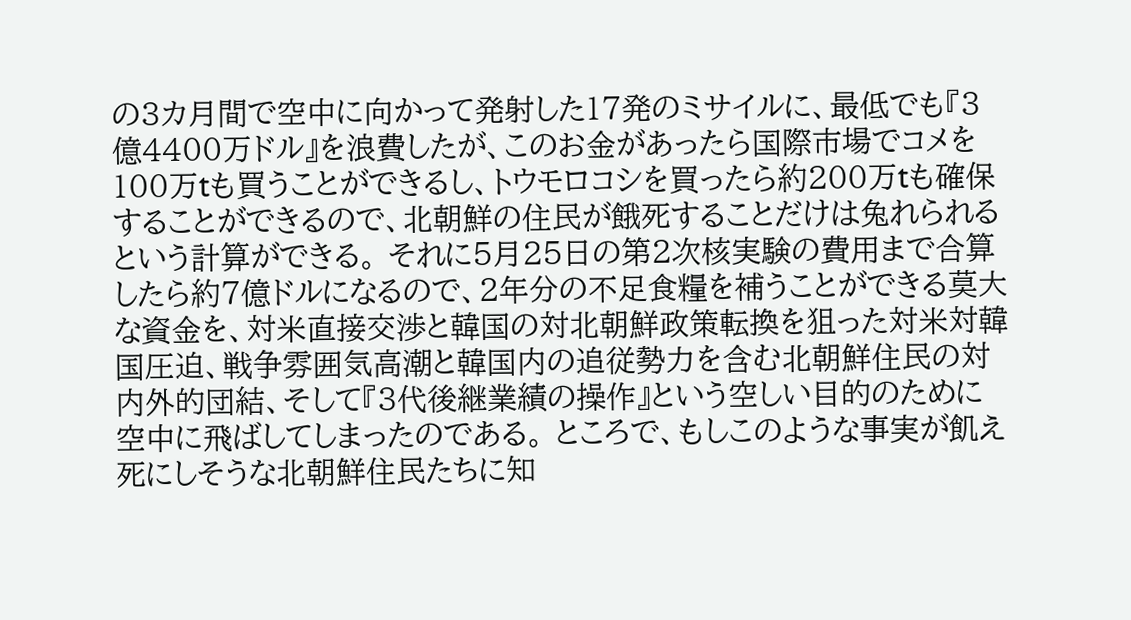の3カ月間で空中に向かって発射した17発のミサイルに、最低でも『3億4400万ドル』を浪費したが、このお金があったら国際市場でコメを100万tも買うことができるし、トウモロコシを買ったら約200万tも確保することができるので、北朝鮮の住民が餓死することだけは兔れられるという計算ができる。 それに5月25日の第2次核実験の費用まで合算したら約7億ドルになるので、2年分の不足食糧を補うことができる莫大な資金を、対米直接交渉と韓国の対北朝鮮政策転換を狙った対米対韓国圧迫、戦争雰囲気高潮と韓国内の追従勢力を含む北朝鮮住民の対内外的団結、そして『3代後継業績の操作』という空しい目的のために空中に飛ばしてしまったのである。 ところで、もしこのような事実が飢え死にしそうな北朝鮮住民たちに知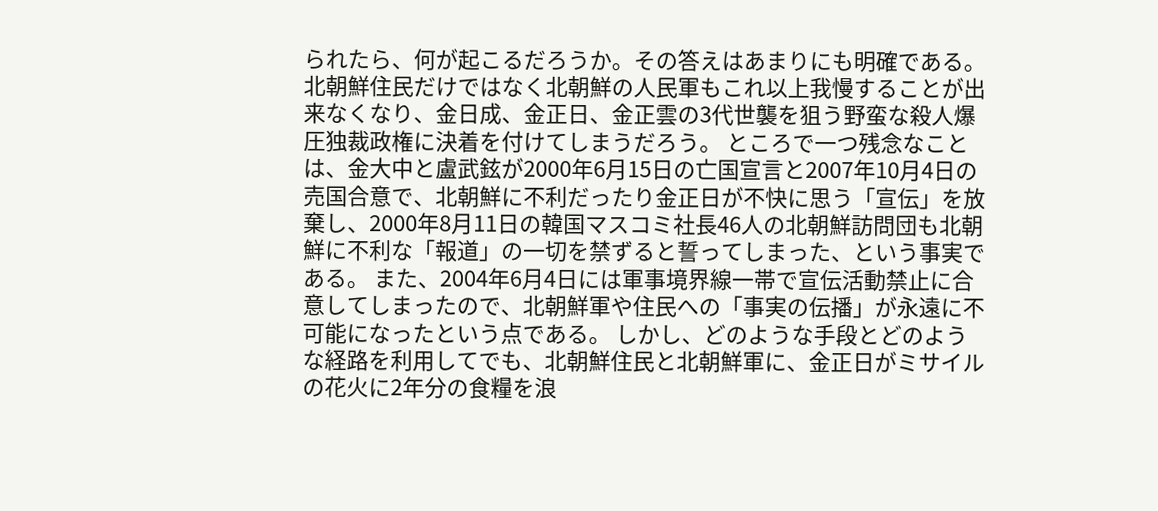られたら、何が起こるだろうか。その答えはあまりにも明確である。北朝鮮住民だけではなく北朝鮮の人民軍もこれ以上我慢することが出来なくなり、金日成、金正日、金正雲の3代世襲を狙う野蛮な殺人爆圧独裁政権に決着を付けてしまうだろう。 ところで一つ残念なことは、金大中と盧武鉉が2000年6月15日の亡国宣言と2007年10月4日の売国合意で、北朝鮮に不利だったり金正日が不快に思う「宣伝」を放棄し、2000年8月11日の韓国マスコミ社長46人の北朝鮮訪問団も北朝鮮に不利な「報道」の一切を禁ずると誓ってしまった、という事実である。 また、2004年6月4日には軍事境界線一帯で宣伝活動禁止に合意してしまったので、北朝鮮軍や住民への「事実の伝播」が永遠に不可能になったという点である。 しかし、どのような手段とどのような経路を利用してでも、北朝鮮住民と北朝鮮軍に、金正日がミサイルの花火に2年分の食糧を浪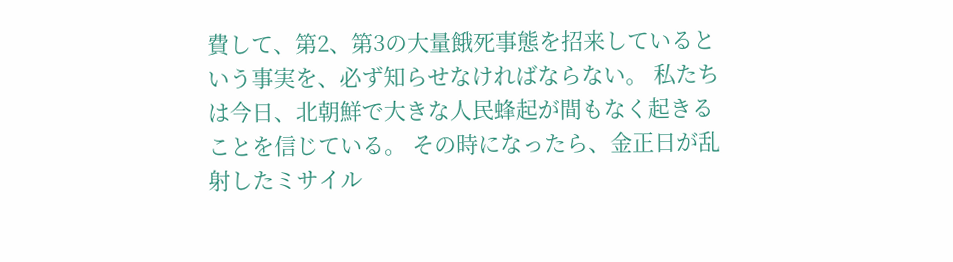費して、第2、第3の大量餓死事態を招来しているという事実を、必ず知らせなければならない。 私たちは今日、北朝鮮で大きな人民蜂起が間もなく起きることを信じている。 その時になったら、金正日が乱射したミサイル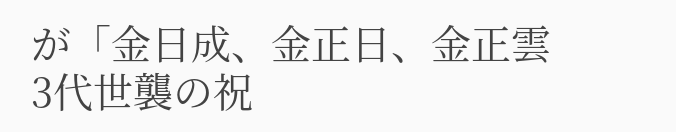が「金日成、金正日、金正雲3代世襲の祝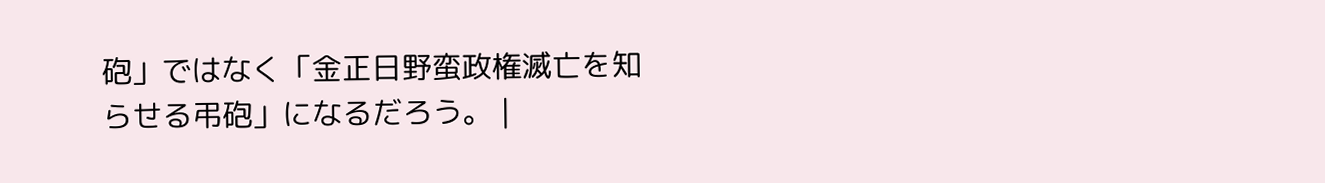砲」ではなく「金正日野蛮政権滅亡を知らせる弔砲」になるだろう。 |